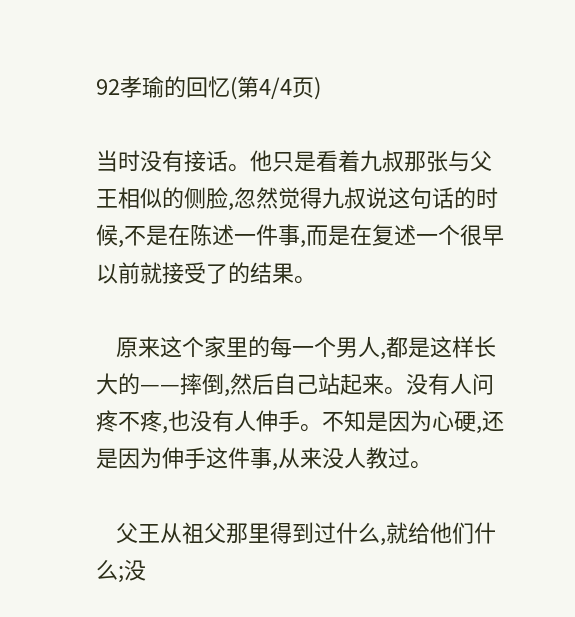92孝瑜的回忆(第4/4页)

当时没有接话。他只是看着九叔那张与父王相似的侧脸,忽然觉得九叔说这句话的时候,不是在陈述一件事,而是在复述一个很早以前就接受了的结果。

    原来这个家里的每一个男人,都是这样长大的——摔倒,然后自己站起来。没有人问疼不疼,也没有人伸手。不知是因为心硬,还是因为伸手这件事,从来没人教过。

    父王从祖父那里得到过什么,就给他们什么;没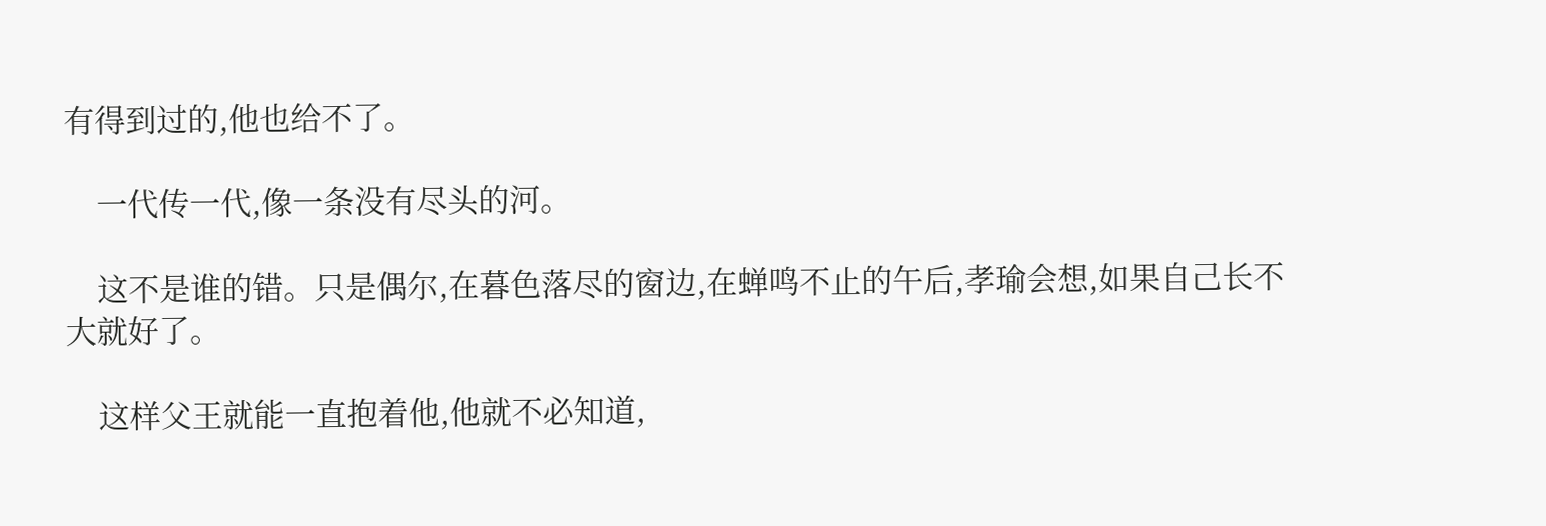有得到过的,他也给不了。

    一代传一代,像一条没有尽头的河。

    这不是谁的错。只是偶尔,在暮色落尽的窗边,在蝉鸣不止的午后,孝瑜会想,如果自己长不大就好了。

    这样父王就能一直抱着他,他就不必知道,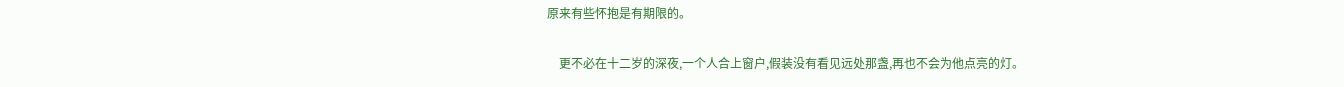原来有些怀抱是有期限的。

    更不必在十二岁的深夜,一个人合上窗户,假装没有看见远处那盏,再也不会为他点亮的灯。